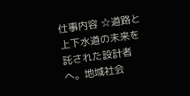仕事内容 ☆道路と上下水道の未来を託された設計者へ。地域社会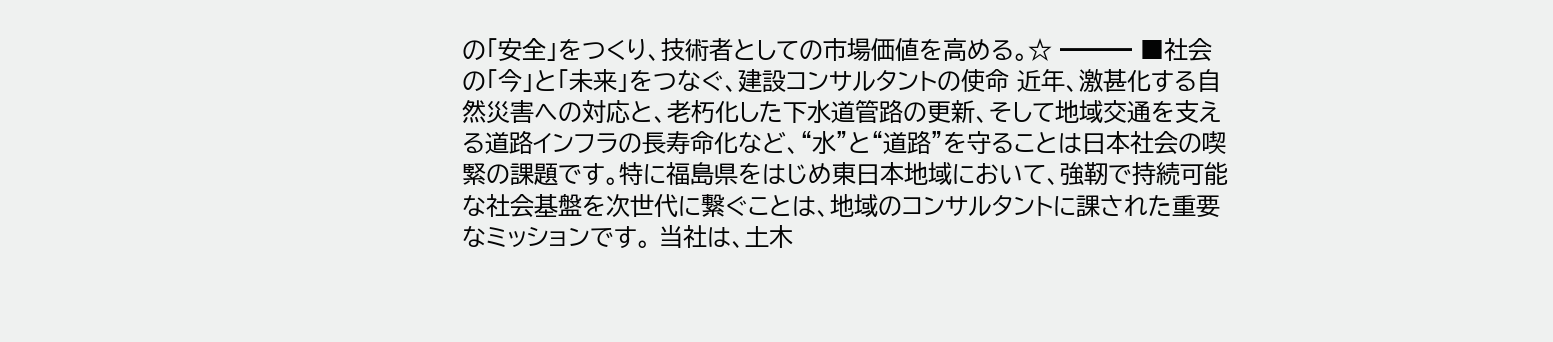の「安全」をつくり、技術者としての市場価値を高める。☆ ━━━ ■社会の「今」と「未来」をつなぐ、建設コンサルタントの使命 近年、激甚化する自然災害への対応と、老朽化した下水道管路の更新、そして地域交通を支える道路インフラの長寿命化など、“水”と“道路”を守ることは日本社会の喫緊の課題です。特に福島県をはじめ東日本地域において、強靭で持続可能な社会基盤を次世代に繋ぐことは、地域のコンサルタントに課された重要なミッションです。 当社は、土木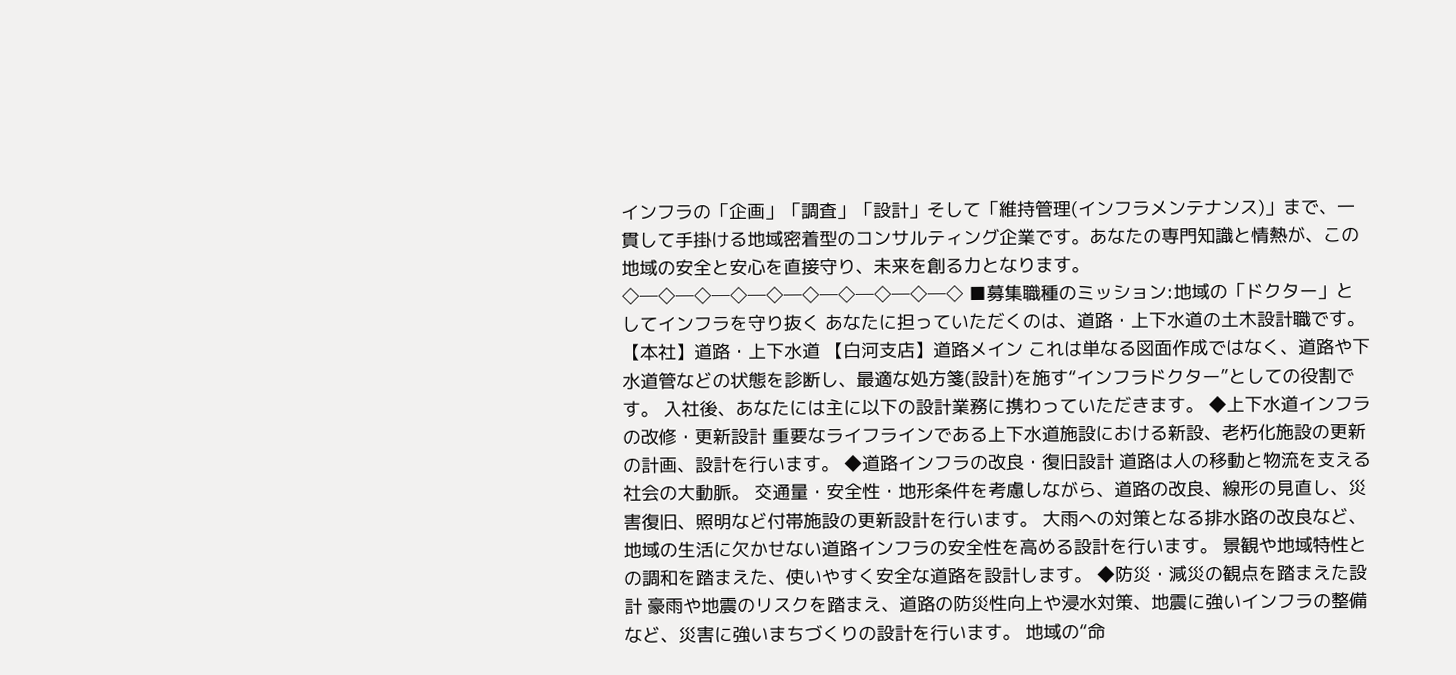インフラの「企画」「調査」「設計」そして「維持管理(インフラメンテナンス)」まで、一貫して手掛ける地域密着型のコンサルティング企業です。あなたの専門知識と情熱が、この地域の安全と安心を直接守り、未来を創る力となります。 ◇─◇─◇─◇─◇─◇─◇─◇─◇─◇ ■募集職種のミッション:地域の「ドクター」としてインフラを守り抜く あなたに担っていただくのは、道路・上下水道の土木設計職です。 【本社】道路・上下水道 【白河支店】道路メイン これは単なる図面作成ではなく、道路や下水道管などの状態を診断し、最適な処方箋(設計)を施す“インフラドクター”としての役割です。 入社後、あなたには主に以下の設計業務に携わっていただきます。 ◆上下水道インフラの改修・更新設計 重要なライフラインである上下水道施設における新設、老朽化施設の更新の計画、設計を行います。 ◆道路インフラの改良・復旧設計 道路は人の移動と物流を支える社会の大動脈。 交通量・安全性・地形条件を考慮しながら、道路の改良、線形の見直し、災害復旧、照明など付帯施設の更新設計を行います。 大雨への対策となる排水路の改良など、地域の生活に欠かせない道路インフラの安全性を高める設計を行います。 景観や地域特性との調和を踏まえた、使いやすく安全な道路を設計します。 ◆防災・減災の観点を踏まえた設計 豪雨や地震のリスクを踏まえ、道路の防災性向上や浸水対策、地震に強いインフラの整備など、災害に強いまちづくりの設計を行います。 地域の“命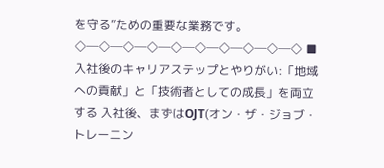を守る”ための重要な業務です。 ◇─◇─◇─◇─◇─◇─◇─◇─◇─◇ ■入社後のキャリアステップとやりがい:「地域への貢献」と「技術者としての成長」を両立する 入社後、まずはOJT(オン・ザ・ジョブ・トレーニン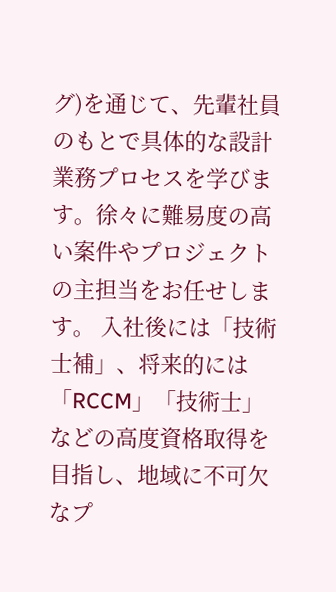グ)を通じて、先輩社員のもとで具体的な設計業務プロセスを学びます。徐々に難易度の高い案件やプロジェクトの主担当をお任せします。 入社後には「技術士補」、将来的には「RCCM」「技術士」などの高度資格取得を目指し、地域に不可欠なプ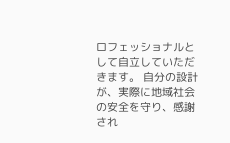ロフェッショナルとして自立していただきます。 自分の設計が、実際に地域社会の安全を守り、感謝され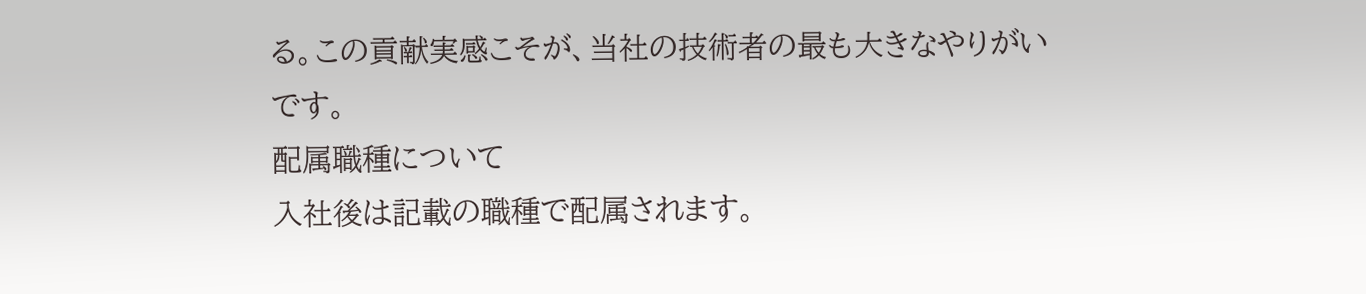る。この貢献実感こそが、当社の技術者の最も大きなやりがいです。
配属職種について
入社後は記載の職種で配属されます。